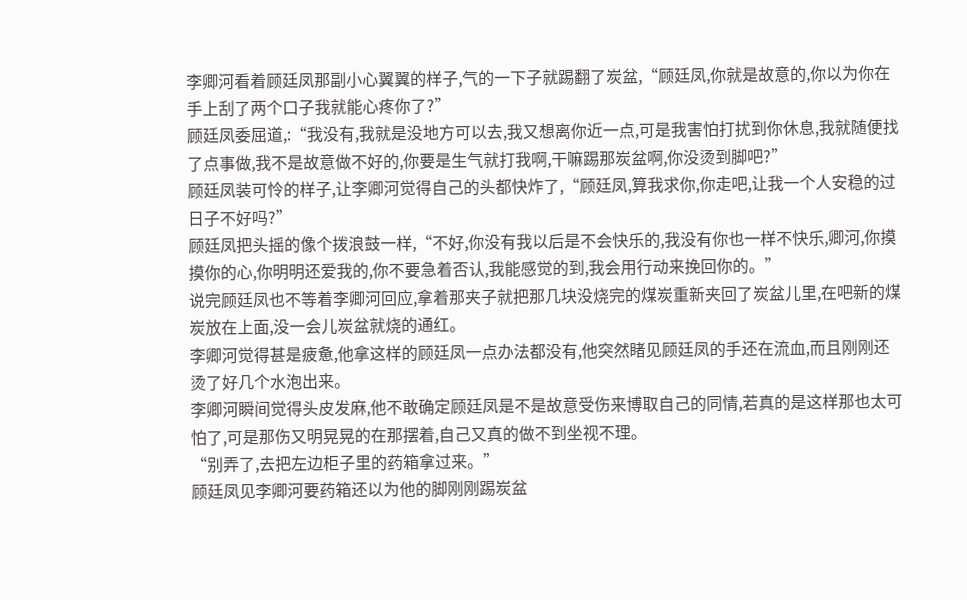李卿河看着顾廷凤那副小心翼翼的样子,气的一下子就踢翻了炭盆,“顾廷凤,你就是故意的,你以为你在手上刮了两个口子我就能心疼你了?”
顾廷凤委屈道,:“我没有,我就是没地方可以去,我又想离你近一点,可是我害怕打扰到你休息,我就随便找了点事做,我不是故意做不好的,你要是生气就打我啊,干嘛踢那炭盆啊,你没烫到脚吧?”
顾廷凤装可怜的样子,让李卿河觉得自己的头都快炸了,“顾廷凤,算我求你,你走吧,让我一个人安稳的过日子不好吗?”
顾廷凤把头摇的像个拨浪鼓一样,“不好,你没有我以后是不会快乐的,我没有你也一样不快乐,卿河,你摸摸你的心,你明明还爱我的,你不要急着否认,我能感觉的到,我会用行动来挽回你的。”
说完顾廷凤也不等着李卿河回应,拿着那夹子就把那几块没烧完的煤炭重新夹回了炭盆儿里,在吧新的煤炭放在上面,没一会儿炭盆就烧的通红。
李卿河觉得甚是疲惫,他拿这样的顾廷凤一点办法都没有,他突然睹见顾廷凤的手还在流血,而且刚刚还烫了好几个水泡出来。
李卿河瞬间觉得头皮发麻,他不敢确定顾廷凤是不是故意受伤来博取自己的同情,若真的是这样那也太可怕了,可是那伤又明晃晃的在那摆着,自己又真的做不到坐视不理。
“别弄了,去把左边柜子里的药箱拿过来。”
顾廷凤见李卿河要药箱还以为他的脚刚刚踢炭盆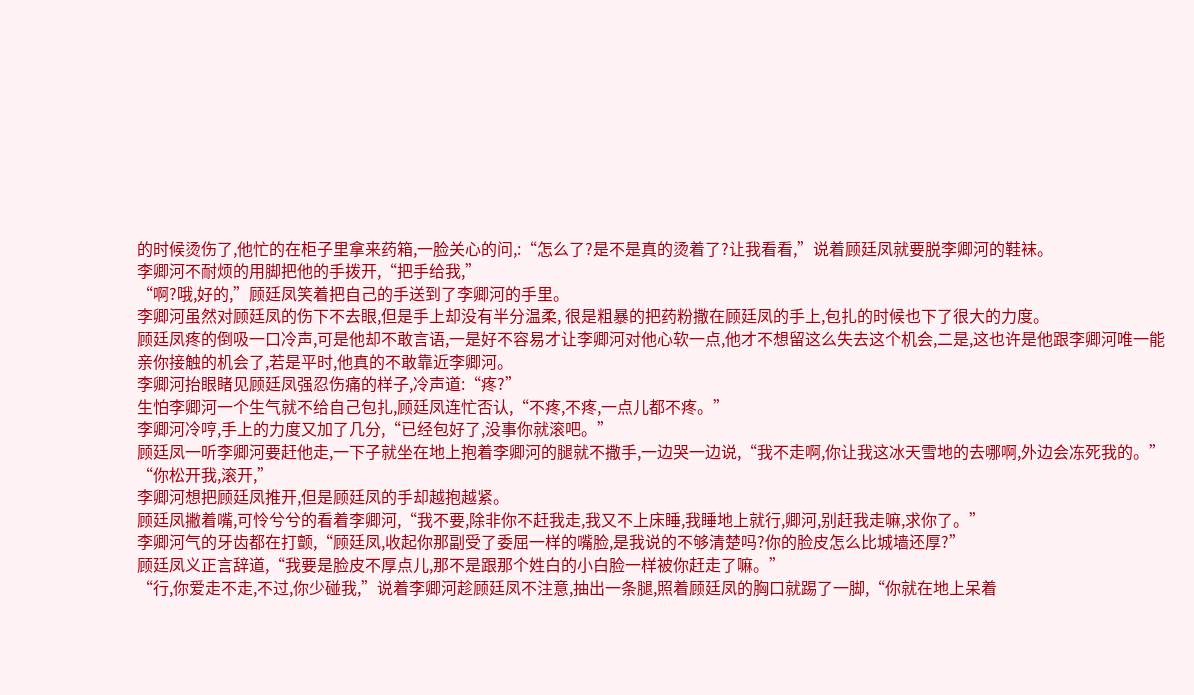的时候烫伤了,他忙的在柜子里拿来药箱,一脸关心的问,:“怎么了?是不是真的烫着了?让我看看,”说着顾廷凤就要脱李卿河的鞋袜。
李卿河不耐烦的用脚把他的手拨开,“把手给我,”
“啊?哦,好的,”顾廷凤笑着把自己的手送到了李卿河的手里。
李卿河虽然对顾廷凤的伤下不去眼,但是手上却没有半分温柔, 很是粗暴的把药粉撒在顾廷凤的手上,包扎的时候也下了很大的力度。
顾廷凤疼的倒吸一口冷声,可是他却不敢言语,一是好不容易才让李卿河对他心软一点,他才不想留这么失去这个机会,二是,这也许是他跟李卿河唯一能亲你接触的机会了,若是平时,他真的不敢靠近李卿河。
李卿河抬眼睹见顾廷凤强忍伤痛的样子,冷声道:“疼?”
生怕李卿河一个生气就不给自己包扎,顾廷凤连忙否认,“不疼,不疼,一点儿都不疼。”
李卿河冷哼,手上的力度又加了几分,“已经包好了,没事你就滚吧。”
顾廷凤一听李卿河要赶他走,一下子就坐在地上抱着李卿河的腿就不撒手,一边哭一边说,“我不走啊,你让我这冰天雪地的去哪啊,外边会冻死我的。”
“你松开我,滚开,”
李卿河想把顾廷凤推开,但是顾廷凤的手却越抱越紧。
顾廷凤撇着嘴,可怜兮兮的看着李卿河,“我不要,除非你不赶我走,我又不上床睡,我睡地上就行,卿河,别赶我走嘛,求你了。”
李卿河气的牙齿都在打颤,“顾廷凤,收起你那副受了委屈一样的嘴脸,是我说的不够清楚吗?你的脸皮怎么比城墙还厚?”
顾廷凤义正言辞道,“我要是脸皮不厚点儿,那不是跟那个姓白的小白脸一样被你赶走了嘛。”
“行,你爱走不走,不过,你少碰我,”说着李卿河趁顾廷凤不注意,抽出一条腿,照着顾廷凤的胸口就踢了一脚,“你就在地上呆着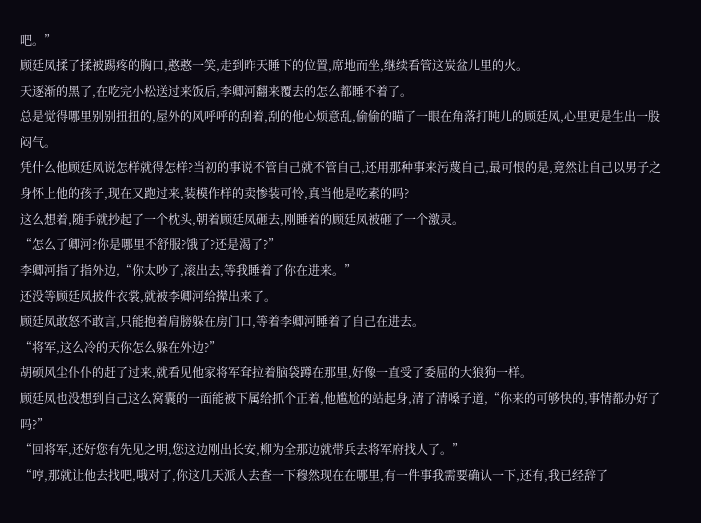吧。”
顾廷凤揉了揉被踢疼的胸口,憨憨一笑,走到昨天睡下的位置,席地而坐,继续看管这炭盆儿里的火。
天逐渐的黑了,在吃完小松送过来饭后,李卿河翻来覆去的怎么都睡不着了。
总是觉得哪里别别扭扭的,屋外的风呼呼的刮着,刮的他心烦意乱,偷偷的瞄了一眼在角落打盹儿的顾廷凤,心里更是生出一股闷气。
凭什么他顾廷凤说怎样就得怎样?当初的事说不管自己就不管自己,还用那种事来污蔑自己,最可恨的是,竟然让自己以男子之身怀上他的孩子,现在又跑过来,装模作样的卖惨装可怜,真当他是吃素的吗?
这么想着,随手就抄起了一个枕头,朝着顾廷凤砸去,刚睡着的顾廷凤被砸了一个激灵。
“怎么了卿河?你是哪里不舒服?饿了?还是渴了?”
李卿河指了指外边,“你太吵了,滚出去,等我睡着了你在进来。”
还没等顾廷凤披件衣裳,就被李卿河给撵出来了。
顾廷凤敢怒不敢言,只能抱着肩膀躲在房门口,等着李卿河睡着了自己在进去。
“将军,这么冷的天你怎么躲在外边?”
胡硕风尘仆仆的赶了过来,就看见他家将军耷拉着脑袋蹲在那里,好像一直受了委屈的大狼狗一样。
顾廷凤也没想到自己这么窝囊的一面能被下属给抓个正着,他尴尬的站起身,清了清嗓子道,“你来的可够快的,事情都办好了吗?”
“回将军,还好您有先见之明,您这边刚出长安,柳为全那边就带兵去将军府找人了。”
“哼,那就让他去找吧,哦对了,你这几天派人去查一下穆然现在在哪里,有一件事我需要确认一下,还有,我已经辞了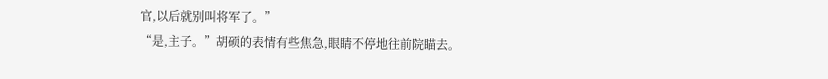官,以后就别叫将军了。”
“是,主子。”胡硕的表情有些焦急,眼睛不停地往前院瞄去。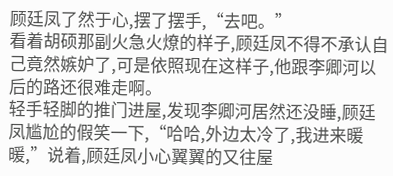顾廷凤了然于心,摆了摆手,“去吧。”
看着胡硕那副火急火燎的样子,顾廷凤不得不承认自己竟然嫉妒了,可是依照现在这样子,他跟李卿河以后的路还很难走啊。
轻手轻脚的推门进屋,发现李卿河居然还没睡,顾廷凤尴尬的假笑一下,“哈哈,外边太冷了,我进来暖暖,”说着,顾廷凤小心翼翼的又往屋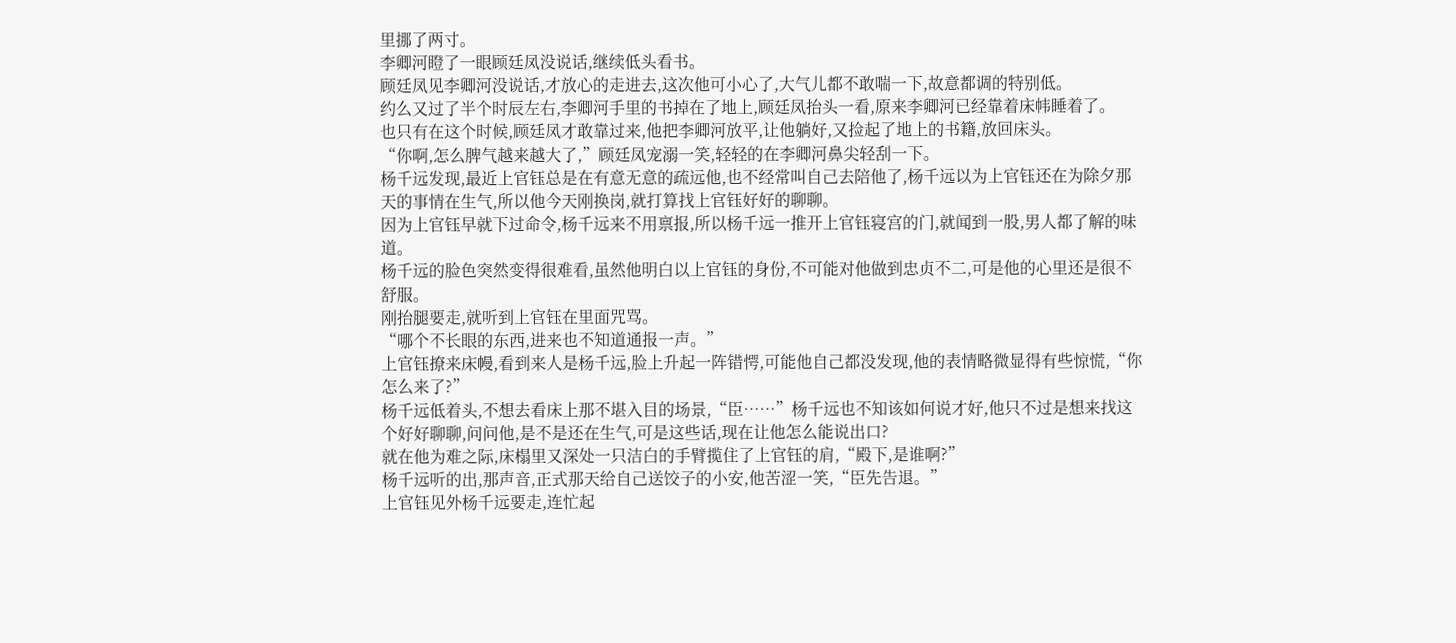里挪了两寸。
李卿河瞪了一眼顾廷凤没说话,继续低头看书。
顾廷凤见李卿河没说话,才放心的走进去,这次他可小心了,大气儿都不敢喘一下,故意都调的特别低。
约么又过了半个时辰左右,李卿河手里的书掉在了地上,顾廷凤抬头一看,原来李卿河已经靠着床帏睡着了。
也只有在这个时候,顾廷凤才敢靠过来,他把李卿河放平,让他躺好,又捡起了地上的书籍,放回床头。
“你啊,怎么脾气越来越大了,”顾廷凤宠溺一笑,轻轻的在李卿河鼻尖轻刮一下。
杨千远发现,最近上官钰总是在有意无意的疏远他,也不经常叫自己去陪他了,杨千远以为上官钰还在为除夕那天的事情在生气,所以他今天刚换岗,就打算找上官钰好好的聊聊。
因为上官钰早就下过命令,杨千远来不用禀报,所以杨千远一推开上官钰寝宫的门,就闻到一股,男人都了解的味道。
杨千远的脸色突然变得很难看,虽然他明白以上官钰的身份,不可能对他做到忠贞不二,可是他的心里还是很不舒服。
刚抬腿要走,就听到上官钰在里面咒骂。
“哪个不长眼的东西,进来也不知道通报一声。”
上官钰撩来床幔,看到来人是杨千远,脸上升起一阵错愕,可能他自己都没发现,他的表情略微显得有些惊慌,“你怎么来了?”
杨千远低着头,不想去看床上那不堪入目的场景,“臣……”杨千远也不知该如何说才好,他只不过是想来找这个好好聊聊,问问他,是不是还在生气,可是这些话,现在让他怎么能说出口?
就在他为难之际,床榻里又深处一只洁白的手臂揽住了上官钰的肩,“殿下,是谁啊?”
杨千远听的出,那声音,正式那天给自己送饺子的小安,他苦涩一笑,“臣先告退。”
上官钰见外杨千远要走,连忙起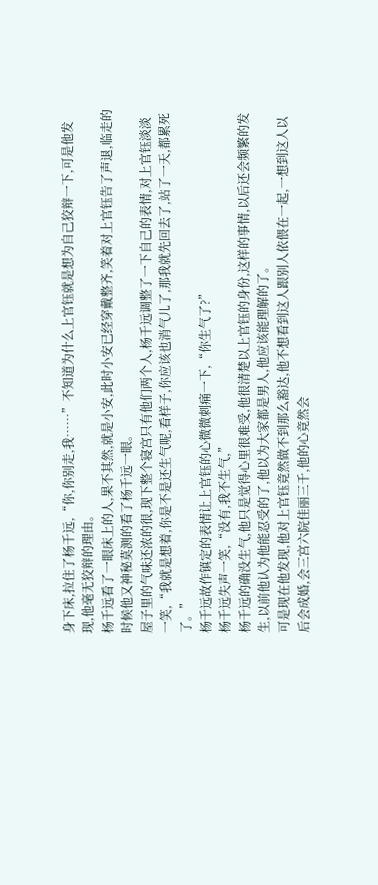身下床,拉住了杨千远,“你,你别走,我……”不知道为什么上官钰就是想为自己狡辩一下,可是他发现,他毫无狡辩的理由。
杨千远看了一眼床上的人,果不其然,就是小安,此时小安已经穿戴整齐,笑着对上官钰告了声退,临走的时候他又神秘莫测的看了杨千远一眼。
屋子里的气味还浓的很,现下整个寝宫只有他们两个人,杨千远调整了一下自己的表情,对上官钰淡淡一笑,“我就是想着,你是不是还生气呢,看样子,你应该也消气儿了,那我就先回去了,站了一天,都累死了。”
杨千远故作镇定的表情让上官钰的心微微刺痛一下,“你生气了?”
杨千远失声一笑,“没有,我不生气,”
杨千远的确没生气,他只是觉得心里很难受,他很清楚以上官钰的身份,这样的事情,以后还会频繁的发生,以前他认为他能忍受的了,他以为大家都是男人,他应该能理解的了。
可是现在他发现,他对上官钰竟然做不到那么豁达,他不想看到这人跟别人依偎在一起,一想到这人以后会成婚,会三宫六院佳丽三千,他的心竟然会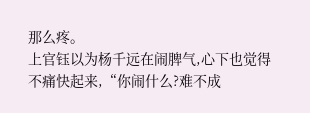那么疼。
上官钰以为杨千远在闹脾气,心下也觉得不痛快起来,“你闹什么?难不成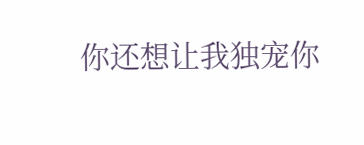你还想让我独宠你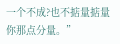一个不成?也不掂量掂量你那点分量。”